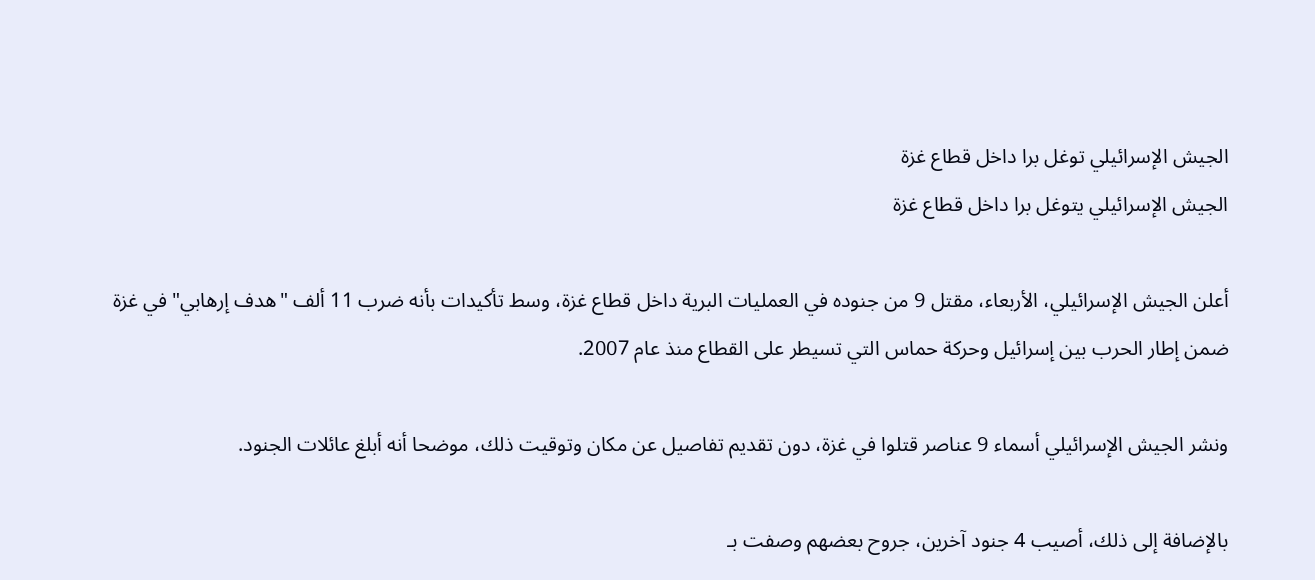الجيش الإسرائيلي توغل برا داخل قطاع غزة
الجيش الإسرائيلي يتوغل برا داخل قطاع غزة

أعلن الجيش الإسرائيلي، الأربعاء، مقتل 9 من جنوده في العمليات البرية داخل قطاع غزة، وسط تأكيدات بأنه ضرب 11 ألف "هدف إرهابي" في غزة ضمن إطار الحرب بين إسرائيل وحركة حماس التي تسيطر على القطاع منذ عام 2007.

ونشر الجيش الإسرائيلي أسماء 9 عناصر قتلوا في غزة، دون تقديم تفاصيل عن مكان وتوقيت ذلك، موضحا أنه أبلغ عائلات الجنود.

بالإضافة إلى ذلك، أصيب 4 جنود آخرين، جروح بعضهم وصفت بـ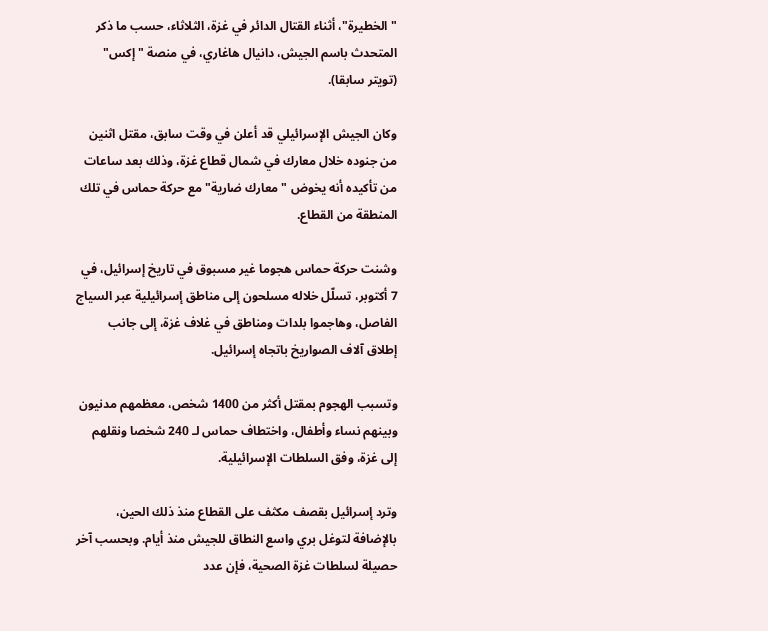"الخطيرة"، أثناء القتال الدائر في غزة، الثلاثاء، حسب ما ذكر المتحدث باسم الجيش، دانيال هاغاري، في منصة "إكس" (تويتر سابقا).

وكان الجيش الإسرائيلي قد أعلن في وقت سابق، مقتل اثنين من جنوده خلال معارك في شمال قطاع غزة، وذلك بعد ساعات من تأكيده أنه يخوض "معارك ضارية" مع حركة حماس في تلك المنطقة من القطاع.

وشنت حركة حماس هجوما غير مسبوق في تاريخ إسرائيل، في 7 أكتوبر، تسلّل خلاله مسلحون إلى مناطق إسرائيلية عبر السياج الفاصل، وهاجموا بلدات ومناطق في غلاف غزة، إلى جانب إطلاق آلاف الصواريخ باتجاه إسرائيل.

وتسبب الهجوم بمقتل أكثر من 1400 شخص، معظمهم مدنيون وبينهم نساء وأطفال، واختطاف حماس لـ 240 شخصا ونقلهم إلى غزة، وفق السلطات الإسرائيلية.

وترد إسرائيل بقصف مكثف على القطاع منذ ذلك الحين، بالإضافة لتوغل بري واسع النطاق للجيش منذ أيام. وبحسب آخر حصيلة لسلطات غزة الصحية، فإن عدد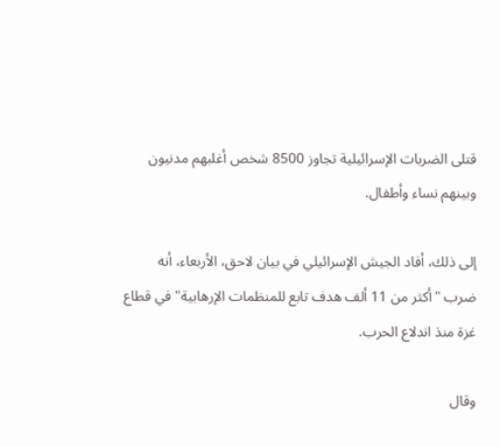قتلى الضربات الإسرائيلية تجاوز 8500 شخص أغلبهم مدنيون وبينهم نساء وأطفال.

إلى ذلك، أفاد الجيش الإسرائيلي في بيان لاحق، الأربعاء، أنه ضرب "أكثر من 11 ألف هدف تابع للمنظمات الإرهابية" في قطاع غزة منذ اندلاع الحرب.

وقال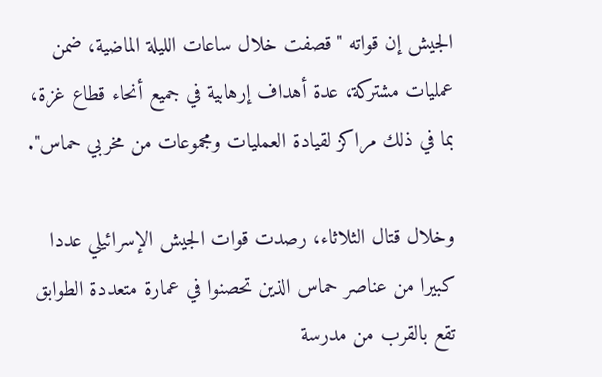الجيش إن قواته "قصفت خلال ساعات الليلة الماضية، ضمن عمليات مشتركة، عدة أهداف إرهابية في جميع أنحاء قطاع غزة، بما في ذلك مراكز لقيادة العمليات ومجموعات من مخربي حماس".

وخلال قتال الثلاثاء، رصدت قوات الجيش الإسرائيلي عددا كبيرا من عناصر حماس الذين تحصنوا في عمارة متعددة الطوابق تقع بالقرب من مدرسة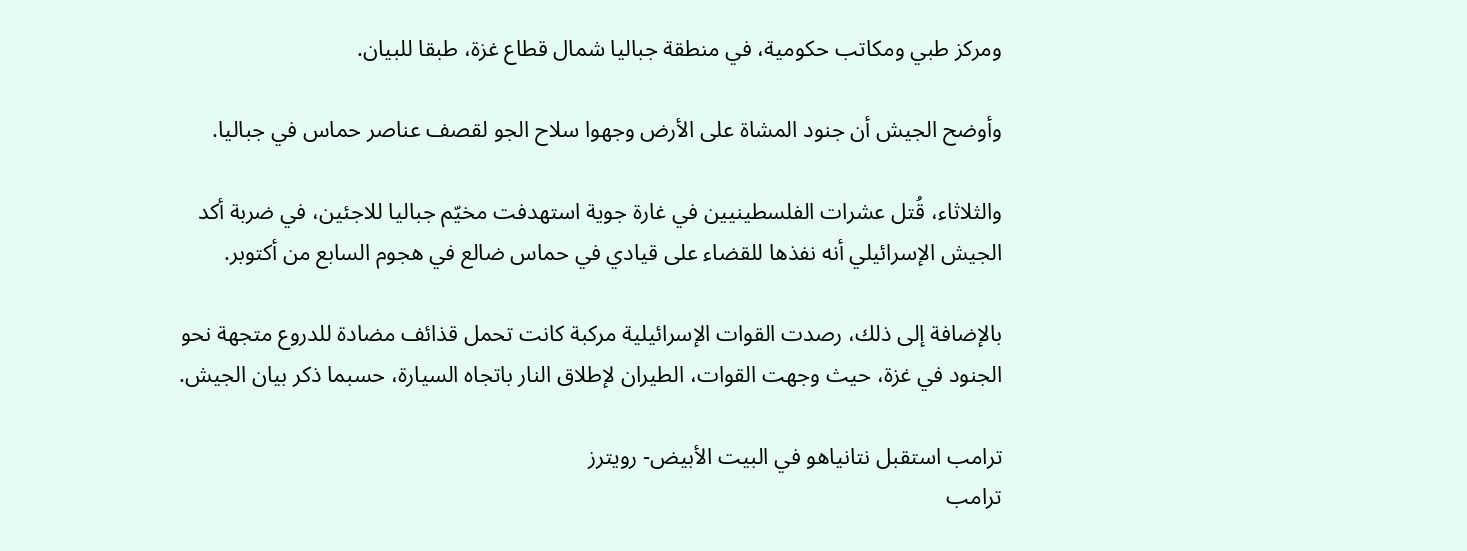ومركز طبي ومكاتب حكومية، في منطقة جباليا شمال قطاع غزة، طبقا للبيان.

وأوضح الجيش أن جنود المشاة على الأرض وجهوا سلاح الجو لقصف عناصر حماس في جباليا.

والثلاثاء، قُتل عشرات الفلسطينيين في غارة جوية استهدفت مخيّم جباليا للاجئين، في ضربة أكد الجيش الإسرائيلي أنه نفذها للقضاء على قيادي في حماس ضالع في هجوم السابع من أكتوبر.

بالإضافة إلى ذلك، رصدت القوات الإسرائيلية مركبة كانت تحمل قذائف مضادة للدروع متجهة نحو الجنود في غزة، حيث وجهت القوات، الطيران لإطلاق النار باتجاه السيارة، حسبما ذكر بيان الجيش.

ترامب استقبل نتانياهو في البيت الأبيض- رويترز
ترامب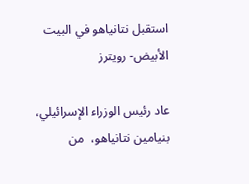استقبل نتانياهو في البيت الأبيض- رويترز

عاد رئيس الوزراء الإسرائيلي، بنيامين نتانياهو،  من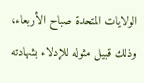الولايات المتحدة صباح الأربعاء، وذلك قبيل مثوله للإدلاء بشهادته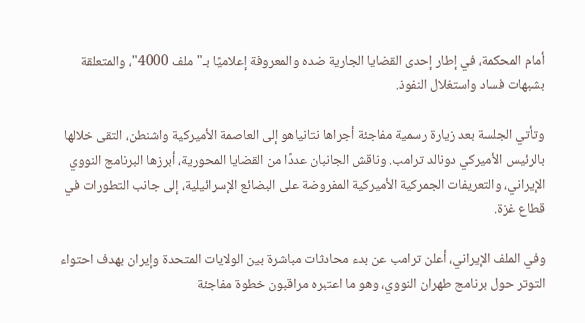أمام المحكمة، في إطار إحدى القضايا الجارية ضده والمعروفة إعلاميًا بـ"ملف 4000"، والمتعلقة بشبهات فساد واستغلال النفوذ.

وتأتي الجلسة بعد زيارة رسمية مفاجئة أجراها نتانياهو إلى العاصمة الأميركية واشنطن، التقى خلالها بالرئيس الأميركي دونالد ترامب. وناقش الجانبان عددًا من القضايا المحورية، أبرزها البرنامج النووي الإيراني، والتعريفات الجمركية الأميركية المفروضة على البضائع الإسرائيلية، إلى جانب التطورات في قطاع غزة.

وفي الملف الإيراني، أعلن ترامب عن بدء محادثات مباشرة بين الولايات المتحدة وإيران بهدف احتواء التوتر حول برنامج طهران النووي، وهو ما اعتبره مراقبون خطوة مفاجئة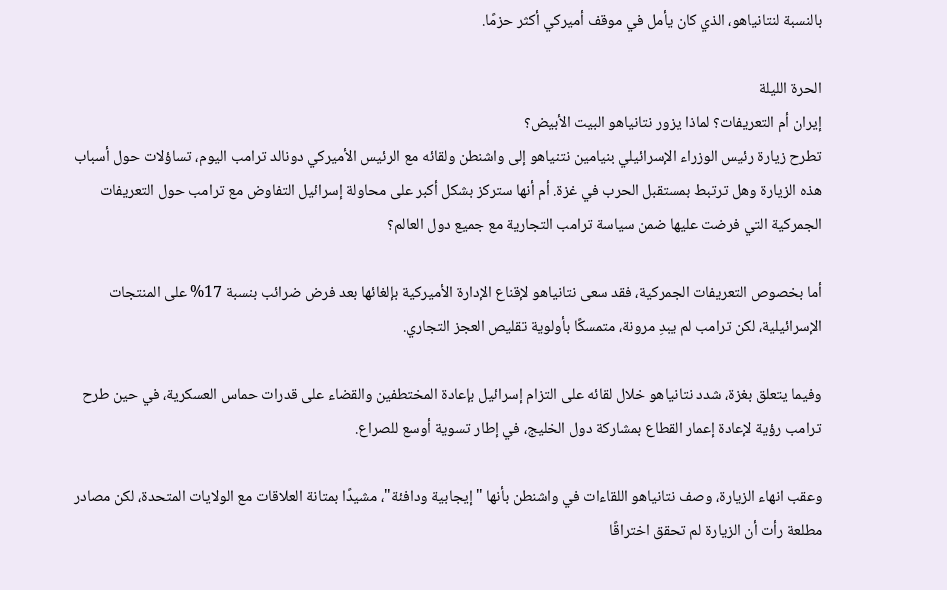بالنسبة لنتانياهو، الذي كان يأمل في موقف أميركي أكثر حزمًا.

الحرة الليلة
إيران أم التعريفات؟ لماذا يزور نتانياهو البيت الأبيض؟
تطرح زيارة رئيس الوزراء الإسرائيلي بنيامين نتنياهو إلى واشنطن ولقائه مع الرئيس الأميركي دونالد ترامب اليوم، تساؤلات حول أسباب هذه الزيارة وهل ترتبط بمستقبل الحرب في غزة. أم أنها ستركز بشكل أكبر على محاولة إسرائيل التفاوض مع ترامب حول التعريفات الجمركية التي فرضت عليها ضمن سياسة ترامب التجارية مع جميع دول العالم؟

أما بخصوص التعريفات الجمركية، فقد سعى نتانياهو لإقناع الإدارة الأميركية بإلغائها بعد فرض ضرائب بنسبة 17% على المنتجات الإسرائيلية، لكن ترامب لم يبدِ مرونة، متمسكًا بأولوية تقليص العجز التجاري.

وفيما يتعلق بغزة، شدد نتانياهو خلال لقائه على التزام إسرائيل بإعادة المختطفين والقضاء على قدرات حماس العسكرية، في حين طرح ترامب رؤية لإعادة إعمار القطاع بمشاركة دول الخليج، في إطار تسوية أوسع للصراع.

وعقب انهاء الزيارة، وصف نتانياهو اللقاءات في واشنطن بأنها "إيجابية ودافئة"، مشيدًا بمتانة العلاقات مع الولايات المتحدة، لكن مصادر مطلعة رأت أن الزيارة لم تحقق اختراقًا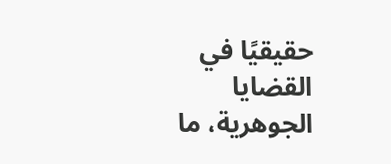حقيقيًا في القضايا الجوهرية، ما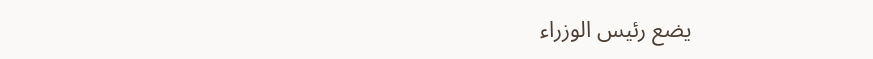يضع رئيس الوزراء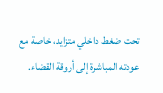تحت ضغط داخلي متزايد، خاصة مع عودته المباشرة إلى أروقة القضاء.